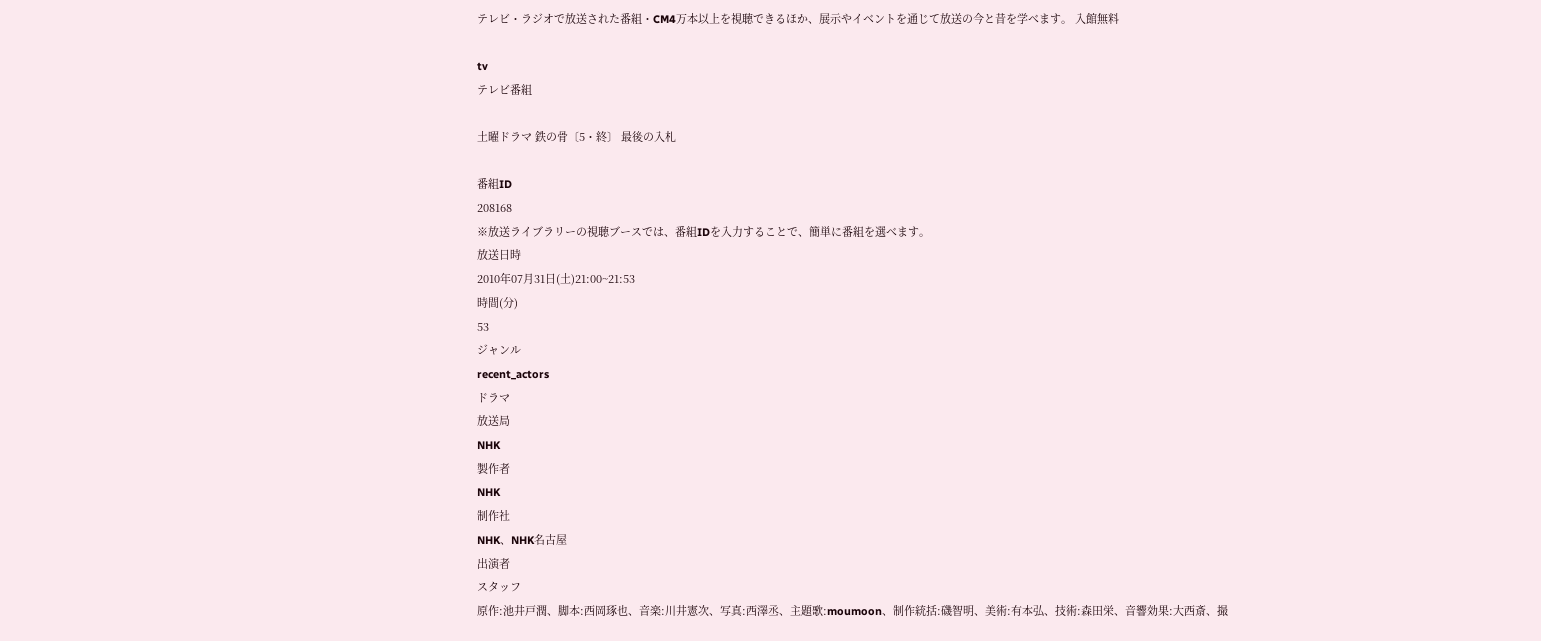テレビ・ラジオで放送された番組・CM4万本以上を視聴できるほか、展示やイベントを通じて放送の今と昔を学べます。 入館無料

tv
テレビ番組

土曜ドラマ 鉄の骨〔5・終〕 最後の入札

番組ID
208168
※放送ライブラリーの視聴ブースでは、番組IDを入力することで、簡単に番組を選べます。
放送日時
2010年07月31日(土)21:00~21:53
時間(分)
53
ジャンル
recent_actors
ドラマ
放送局
NHK
製作者
NHK
制作社
NHK、NHK名古屋
出演者
スタッフ
原作:池井戸潤、脚本:西岡琢也、音楽:川井憲次、写真:西澤丞、主題歌:moumoon、制作統括:磯智明、美術:有本弘、技術:森田栄、音響効果:大西斎、撮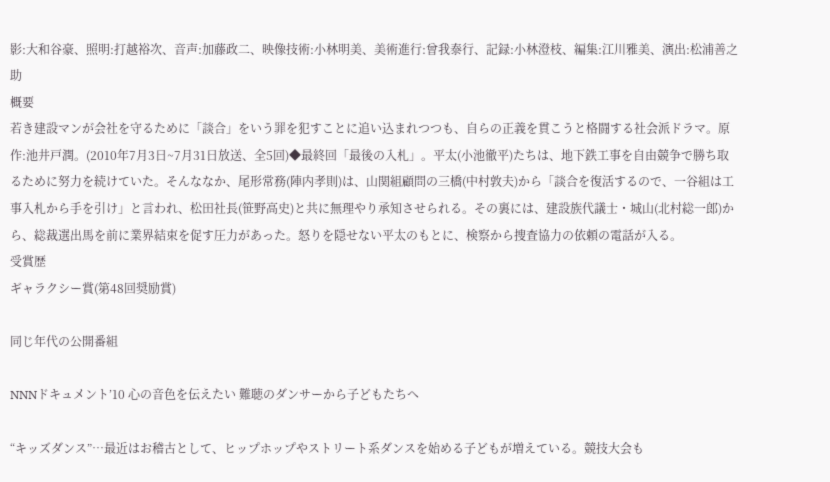影:大和谷豪、照明:打越裕次、音声:加藤政二、映像技術:小林明美、美術進行:曾我泰行、記録:小林澄枝、編集:江川雅美、演出:松浦善之助
概要
若き建設マンが会社を守るために「談合」をいう罪を犯すことに追い込まれつつも、自らの正義を貫こうと格闘する社会派ドラマ。原作:池井戸潤。(2010年7月3日~7月31日放送、全5回)◆最終回「最後の入札」。平太(小池徹平)たちは、地下鉄工事を自由競争で勝ち取るために努力を続けていた。そんななか、尾形常務(陣内孝則)は、山関組顧問の三橋(中村敦夫)から「談合を復活するので、一谷組は工事入札から手を引け」と言われ、松田社長(笹野高史)と共に無理やり承知させられる。その裏には、建設族代議士・城山(北村総一郎)から、総裁選出馬を前に業界結束を促す圧力があった。怒りを隠せない平太のもとに、検察から捜査協力の依頼の電話が入る。
受賞歴
ギャラクシー賞(第48回奨励賞)

同じ年代の公開番組

NNNドキュメント’10 心の音色を伝えたい 難聴のダンサーから子どもたちへ

“キッズダンス”…最近はお稽古として、ヒップホップやストリート系ダンスを始める子どもが増えている。競技大会も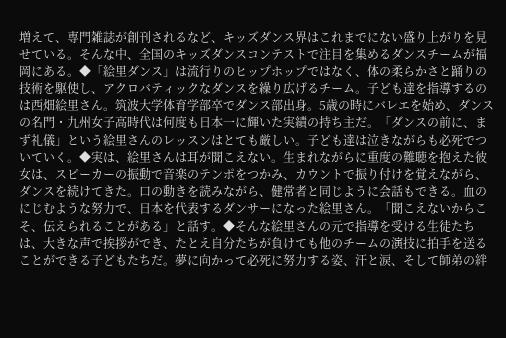増えて、専門雑誌が創刊されるなど、キッズダンス界はこれまでにない盛り上がりを見せている。そんな中、全国のキッズダンスコンテストで注目を集めるダンスチームが福岡にある。◆「絵里ダンス」は流行りのヒップホップではなく、体の柔らかさと踊りの技術を駆使し、アクロバティックなダンスを繰り広げるチーム。子ども達を指導するのは西畑絵里さん。筑波大学体育学部卒でダンス部出身。5歳の時にバレエを始め、ダンスの名門・九州女子高時代は何度も日本一に輝いた実績の持ち主だ。「ダンスの前に、まず礼儀」という絵里さんのレッスンはとても厳しい。子ども達は泣きながらも必死でついていく。◆実は、絵里さんは耳が聞こえない。生まれながらに重度の難聴を抱えた彼女は、スピーカーの振動で音楽のテンポをつかみ、カウントで振り付けを覚えながら、ダンスを続けてきた。口の動きを読みながら、健常者と同じように会話もできる。血のにじむような努力で、日本を代表するダンサーになった絵里さん。「聞こえないからこそ、伝えられることがある」と話す。◆そんな絵里さんの元で指導を受ける生徒たちは、大きな声で挨拶ができ、たとえ自分たちが負けても他のチームの演技に拍手を送ることができる子どもたちだ。夢に向かって必死に努力する姿、汗と涙、そして師弟の絆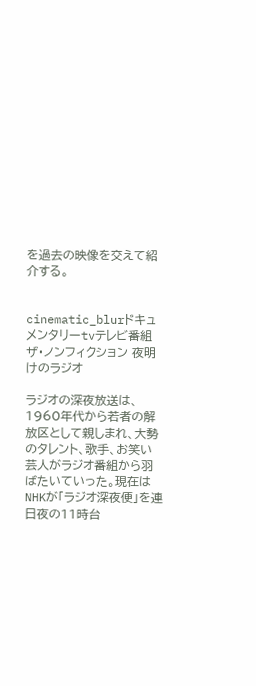を過去の映像を交えて紹介する。


cinematic_blurドキュメンタリーtvテレビ番組
ザ・ノンフィクション 夜明けのラジオ

ラジオの深夜放送は、1960年代から若者の解放区として親しまれ、大勢のタレント、歌手、お笑い芸人がラジオ番組から羽ばたいていった。現在はNHKが「ラジオ深夜便」を連日夜の11時台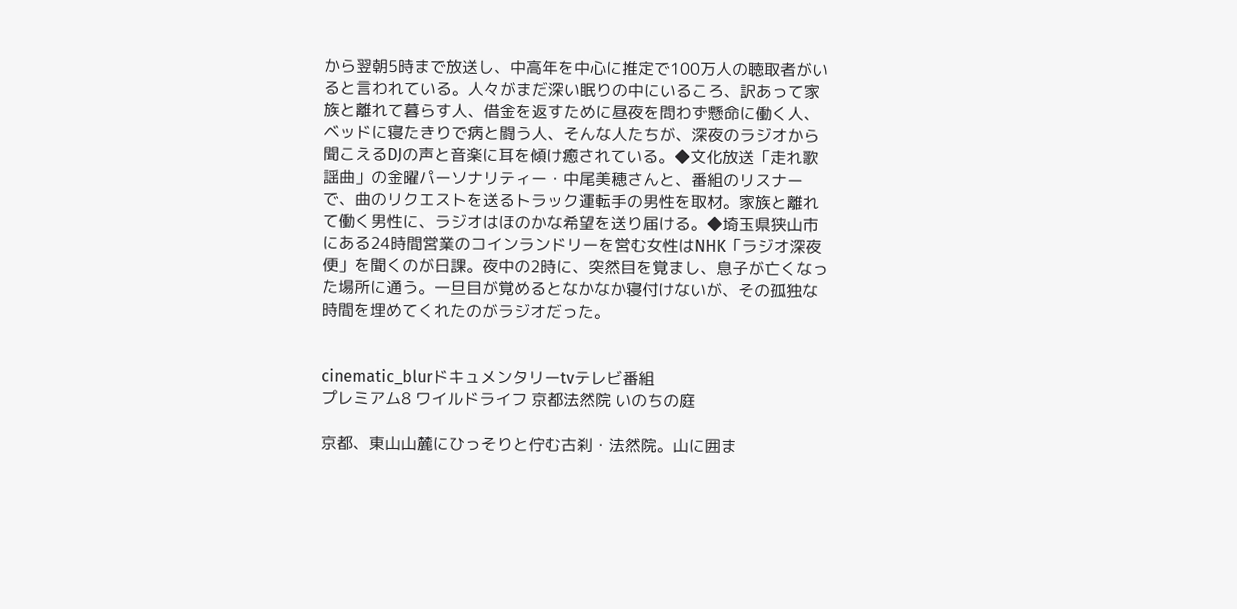から翌朝5時まで放送し、中高年を中心に推定で100万人の聴取者がいると言われている。人々がまだ深い眠りの中にいるころ、訳あって家族と離れて暮らす人、借金を返すために昼夜を問わず懸命に働く人、ベッドに寝たきりで病と闘う人、そんな人たちが、深夜のラジオから聞こえるDJの声と音楽に耳を傾け癒されている。◆文化放送「走れ歌謡曲」の金曜パーソナリティー・中尾美穂さんと、番組のリスナーで、曲のリクエストを送るトラック運転手の男性を取材。家族と離れて働く男性に、ラジオはほのかな希望を送り届ける。◆埼玉県狭山市にある24時間営業のコインランドリーを営む女性はNHK「ラジオ深夜便」を聞くのが日課。夜中の2時に、突然目を覚まし、息子が亡くなった場所に通う。一旦目が覚めるとなかなか寝付けないが、その孤独な時間を埋めてくれたのがラジオだった。


cinematic_blurドキュメンタリーtvテレビ番組
プレミアム8 ワイルドライフ 京都法然院 いのちの庭

京都、東山山麓にひっそりと佇む古刹・法然院。山に囲ま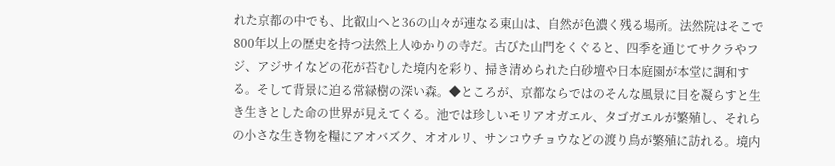れた京都の中でも、比叡山へと36の山々が連なる東山は、自然が色濃く残る場所。法然院はそこで800年以上の歴史を持つ法然上人ゆかりの寺だ。古びた山門をくぐると、四季を通じてサクラやフジ、アジサイなどの花が苔むした境内を彩り、掃き清められた白砂壇や日本庭園が本堂に調和する。そして背景に迫る常緑樹の深い森。◆ところが、京都ならではのそんな風景に目を凝らすと生き生きとした命の世界が見えてくる。池では珍しいモリアオガエル、タゴガエルが繁殖し、それらの小さな生き物を糧にアオバズク、オオルリ、サンコウチョウなどの渡り鳥が繁殖に訪れる。境内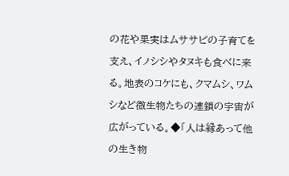の花や果実はムササビの子育てを支え、イノシシやタヌキも食べに来る。地表のコケにも、クマムシ、ワムシなど微生物たちの連鎖の宇宙が広がっている。◆「人は縁あって他の生き物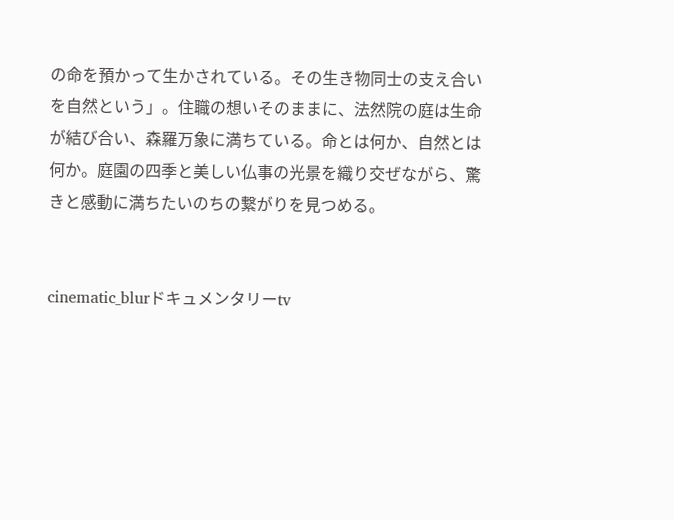の命を預かって生かされている。その生き物同士の支え合いを自然という」。住職の想いそのままに、法然院の庭は生命が結び合い、森羅万象に満ちている。命とは何か、自然とは何か。庭園の四季と美しい仏事の光景を織り交ぜながら、驚きと感動に満ちたいのちの繋がりを見つめる。


cinematic_blurドキュメンタリーtv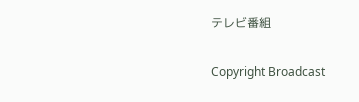テレビ番組

Copyright Broadcast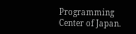Programming Center of Japan.